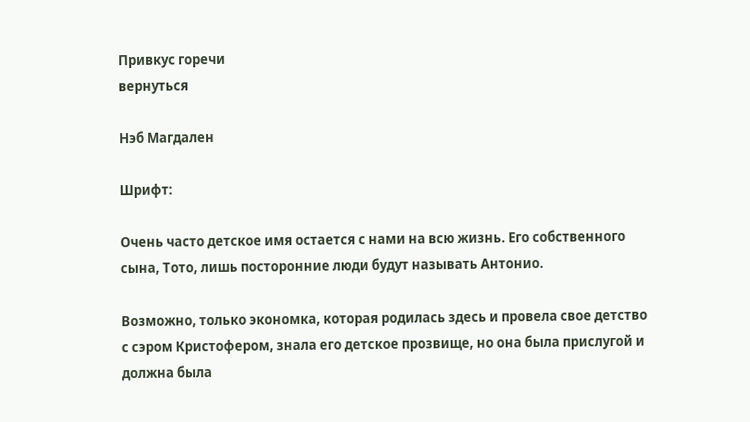Привкус горечи
вернуться

Нэб Магдален

Шрифт:

Очень часто детское имя остается с нами на всю жизнь. Его собственного сына, Тото, лишь посторонние люди будут называть Антонио.

Возможно, только экономка, которая родилась здесь и провела свое детство с сэром Кристофером, знала его детское прозвище, но она была прислугой и должна была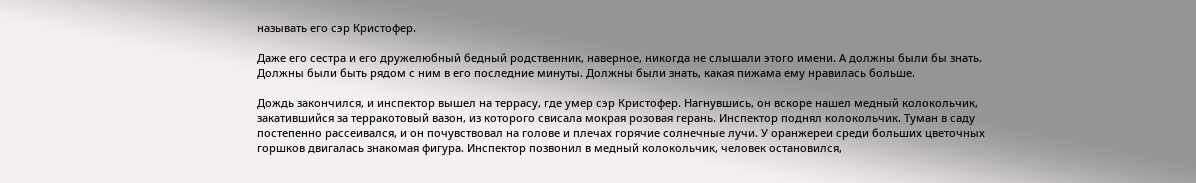называть его сэр Кристофер.

Даже его сестра и его дружелюбный бедный родственник, наверное, никогда не слышали этого имени. А должны были бы знать. Должны были быть рядом с ним в его последние минуты. Должны были знать, какая пижама ему нравилась больше.

Дождь закончился, и инспектор вышел на террасу, где умер сэр Кристофер. Нагнувшись, он вскоре нашел медный колокольчик, закатившийся за терракотовый вазон, из которого свисала мокрая розовая герань. Инспектор поднял колокольчик. Туман в саду постепенно рассеивался, и он почувствовал на голове и плечах горячие солнечные лучи. У оранжереи среди больших цветочных горшков двигалась знакомая фигура. Инспектор позвонил в медный колокольчик, человек остановился,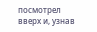посмотрел вверх и, узнав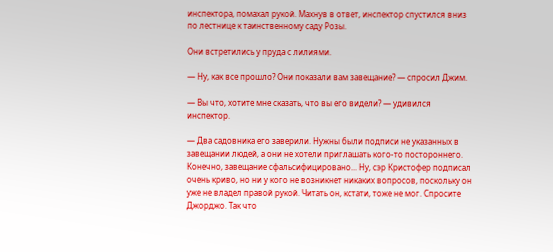инспектора, помахал рукой. Махнув в ответ, инспектор спустился вниз по лестнице к таинственному саду Розы.

Они встретились у пруда с лилиями.

— Ну, как все прошло? Они показали вам завещание? — спросил Джим.

— Вы что, хотите мне сказать, что вы его видели? — удивился инспектор.

— Два садовника его заверили. Нужны были подписи не указанных в завещании людей, а они не хотели приглашать кого-то постороннего. Конечно, завещание сфальсифицировано... Ну, сэр Кристофер подписал очень криво, но ни у кого не возникнет никаких вопросов, поскольку он уже не владел правой рукой. Читать он, кстати, тоже не мог. Спросите Джорджо. Так что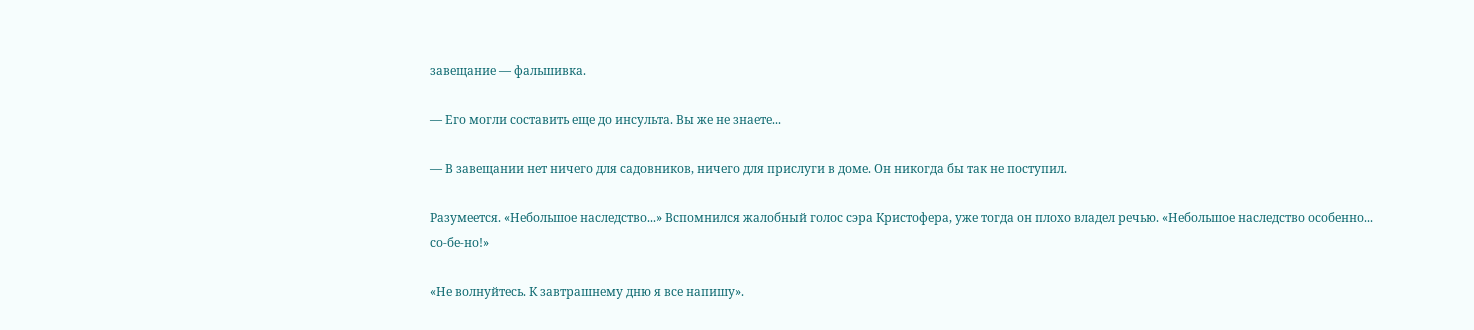завещание — фальшивка.

— Его могли составить еще до инсульта. Вы же не знаете...

— В завещании нет ничего для садовников, ничего для прислуги в доме. Он никогда бы так не поступил.

Разумеется. «Небольшое наследство...» Вспомнился жалобный голос сэра Кристофера, уже тогда он плохо владел речью. «Небольшое наследство особенно... со-бе-но!»

«Не волнуйтесь. К завтрашнему дню я все напишу».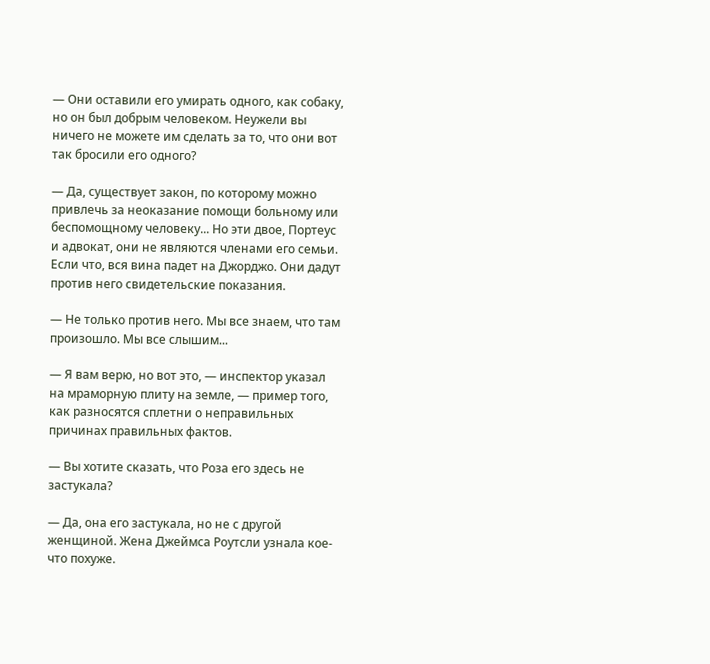— Они оставили его умирать одного, как собаку, но он был добрым человеком. Неужели вы ничего не можете им сделать за то, что они вот так бросили его одного?

— Да, существует закон, по которому можно привлечь за неоказание помощи больному или беспомощному человеку... Но эти двое, Портеус и адвокат, они не являются членами его семьи. Если что, вся вина падет на Джорджо. Они дадут против него свидетельские показания.

— Не только против него. Мы все знаем, что там произошло. Мы все слышим...

— Я вам верю, но вот это, — инспектор указал на мраморную плиту на земле, — пример того, как разносятся сплетни о неправильных причинах правильных фактов.

— Вы хотите сказать, что Роза его здесь не застукала?

— Да, она его застукала, но не с другой женщиной. Жена Джеймса Роутсли узнала кое-что похуже.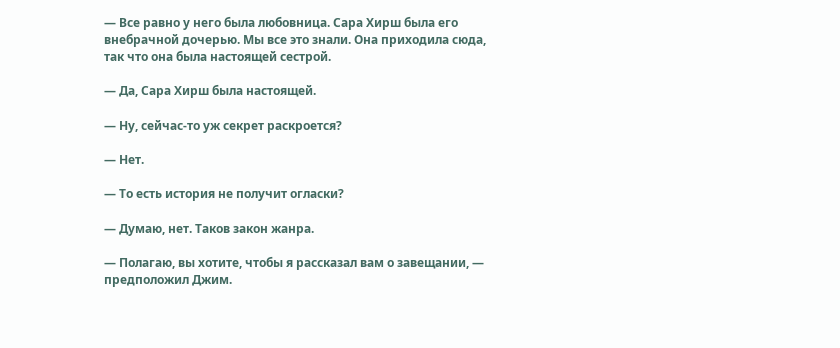— Все равно у него была любовница. Сара Хирш была его внебрачной дочерью. Мы все это знали. Она приходила сюда, так что она была настоящей сестрой.

— Да, Сара Хирш была настоящей.

— Ну, сейчас-то уж секрет раскроется?

— Нет.

— То есть история не получит огласки?

— Думаю, нет. Таков закон жанра.

— Полагаю, вы хотите, чтобы я рассказал вам о завещании, — предположил Джим.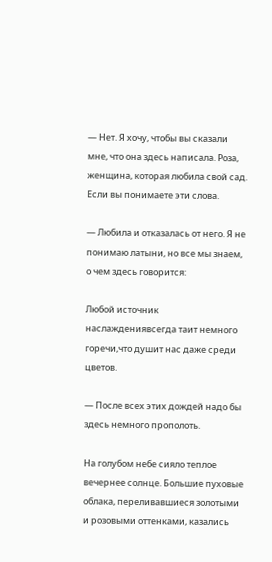— Нет. Я хочу, чтобы вы сказали мне, что она здесь написала. Роза, женщина, которая любила свой сад. Если вы понимаете эти слова.

— Любила и отказалась от него. Я не понимаю латыни, но все мы знаем, о чем здесь говорится:

Любой источник наслаждениявсегда таит немного горечи,что душит нас даже среди цветов.

— После всех этих дождей надо бы здесь немного прополоть.

На голубом небе сияло теплое вечернее солнце. Большие пуховые облака, переливавшиеся золотыми и розовыми оттенками, казались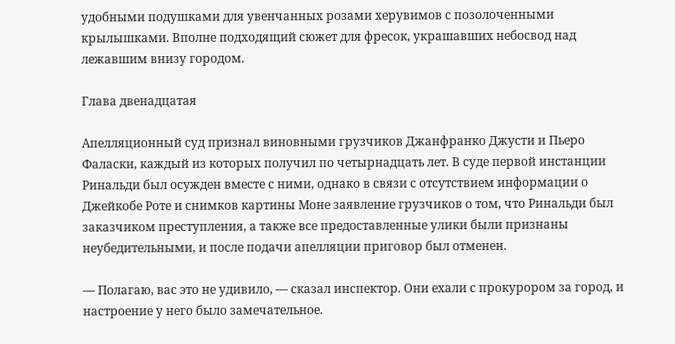удобными подушками для увенчанных розами херувимов с позолоченными крылышками. Вполне подходящий сюжет для фресок, украшавших небосвод над лежавшим внизу городом.

Глава двенадцатая

Апелляционный суд признал виновными грузчиков Джанфранко Джусти и Пьеро Фаласки, каждый из которых получил по четырнадцать лет. В суде первой инстанции Ринальди был осужден вместе с ними, однако в связи с отсутствием информации о Джейкобе Роте и снимков картины Моне заявление грузчиков о том, что Ринальди был заказчиком преступления, а также все предоставленные улики были признаны неубедительными, и после подачи апелляции приговор был отменен.

— Полагаю, вас это не удивило, — сказал инспектор. Они ехали с прокурором за город, и настроение у него было замечательное.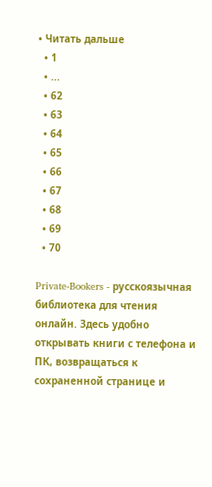• Читать дальше
  • 1
  • ...
  • 62
  • 63
  • 64
  • 65
  • 66
  • 67
  • 68
  • 69
  • 70

Private-Bookers - русскоязычная библиотека для чтения онлайн. Здесь удобно открывать книги с телефона и ПК, возвращаться к сохраненной странице и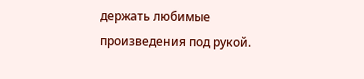держать любимые произведения под рукой.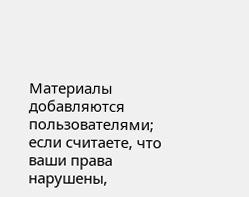Материалы добавляются пользователями; если считаете, что ваши права нарушены,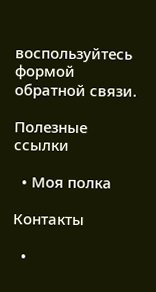воспользуйтесь формой обратной связи.

Полезные ссылки

  • Моя полка

Контакты

  •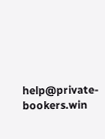help@private-bookers.win